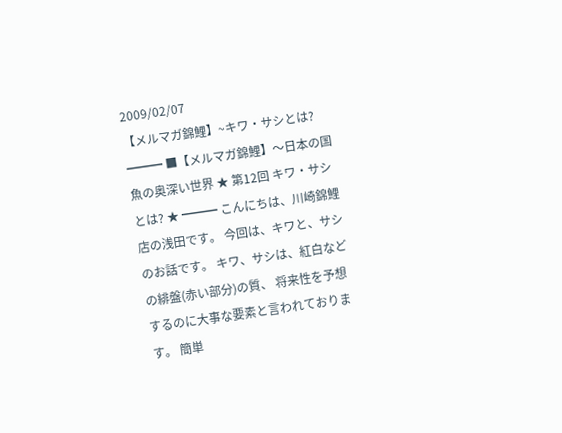2009/02/07
【メルマガ錦鯉】~キワ・サシとは?
━━━ ■【メルマガ錦鯉】〜日本の国魚の奥深い世界 ★ 第12回 キワ・サシとは? ★ ━━━ こんにちは、川崎錦鯉店の浅田です。 今回は、キワと、サシのお話です。 キワ、サシは、紅白などの緋盤(赤い部分)の質、 将来性を予想するのに大事な要素と言われております。 簡単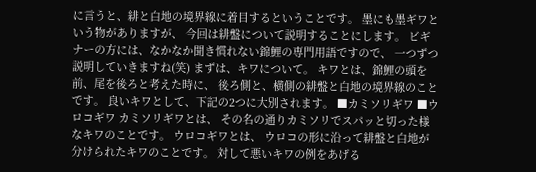に言うと、緋と白地の境界線に着目するということです。 墨にも墨ギワという物がありますが、 今回は緋盤について説明することにします。 ビギナーの方には、なかなか聞き慣れない錦鯉の専門用語ですので、 一つずつ説明していきますね(笑) まずは、キワについて。 キワとは、錦鯉の頭を前、尾を後ろと考えた時に、 後ろ側と、横側の緋盤と白地の境界線のことです。 良いキワとして、下記の2つに大別されます。 ■カミソリギワ ■ウロコギワ カミソリギワとは、 その名の通りカミソリでスパッと切った様なキワのことです。 ウロコギワとは、 ウロコの形に沿って緋盤と白地が分けられたキワのことです。 対して悪いキワの例をあげる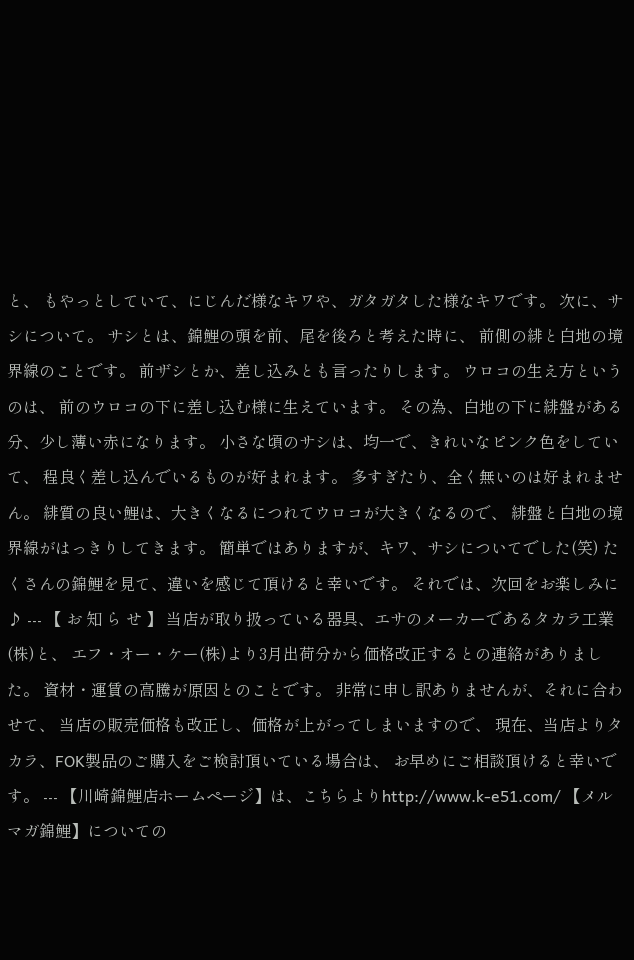と、 もやっとしていて、にじんだ様なキワや、ガタガタした様なキワです。 次に、サシについて。 サシとは、錦鯉の頭を前、尾を後ろと考えた時に、 前側の緋と白地の境界線のことです。 前ザシとか、差し込みとも言ったりします。 ウロコの生え方というのは、 前のウロコの下に差し込む様に生えています。 その為、白地の下に緋盤がある分、少し薄い赤になります。 小さな頃のサシは、均一で、きれいなピンク色をしていて、 程良く差し込んでいるものが好まれます。 多すぎたり、全く無いのは好まれません。 緋質の良い鯉は、大きくなるにつれてウロコが大きくなるので、 緋盤と白地の境界線がはっきりしてきます。 簡単ではありますが、キワ、サシについてでした(笑) たくさんの錦鯉を見て、違いを感じて頂けると幸いです。 それでは、次回をお楽しみに♪ --- 【 お 知 ら せ 】 当店が取り扱っている器具、エサのメーカーであるタカラ工業(株)と、 エフ・オー・ケー(株)より3月出荷分から価格改正するとの連絡がありました。 資材・運賃の高騰が原因とのことです。 非常に申し訳ありませんが、それに合わせて、 当店の販売価格も改正し、価格が上がってしまいますので、 現在、当店よりタカラ、FOK製品のご購入をご検討頂いている場合は、 お早めにご相談頂けると幸いです。 --- 【川崎錦鯉店ホームページ】は、こちらよりhttp://www.k-e51.com/ 【メルマガ錦鯉】についての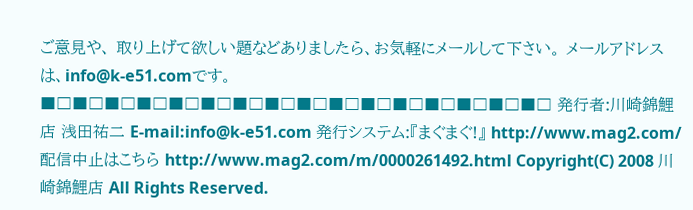ご意見や、 取り上げて欲しい題などありましたら、お気軽にメールして下さい。 メールアドレスは、info@k-e51.comです。 ■□■□■□■□■□■□■□■□■□■□■□■□■□■□■□■□ 発行者:川崎錦鯉店 浅田祐二 E-mail:info@k-e51.com 発行システム:『まぐまぐ!』 http://www.mag2.com/ 配信中止はこちら http://www.mag2.com/m/0000261492.html Copyright(C) 2008 川崎錦鯉店 All Rights Reserved.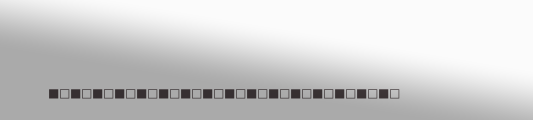■□■□■□■□■□■□■□■□■□■□■□■□■□■□■□■□